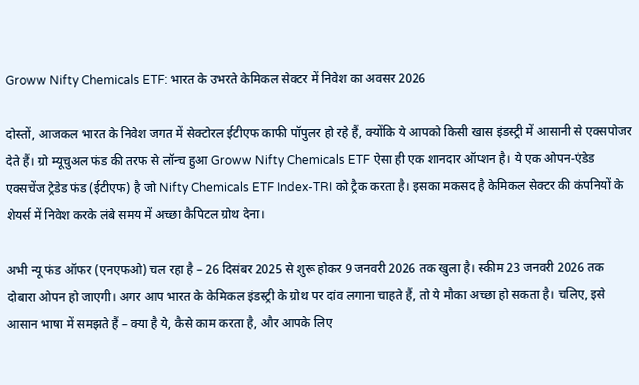Groww Nifty Chemicals ETF: भारत के उभरते केमिकल सेक्टर में निवेश का अवसर 2026

दोस्तों, आजकल भारत के निवेश जगत में सेक्टोरल ईटीएफ काफी पॉपुलर हो रहे हैं, क्योंकि ये आपको किसी खास इंडस्ट्री में आसानी से एक्सपोजर देते हैं। ग्रो म्यूचुअल फंड की तरफ से लॉन्च हुआ Groww Nifty Chemicals ETF ऐसा ही एक शानदार ऑप्शन है। ये एक ओपन-एंडेड एक्सचेंज ट्रेडेड फंड (ईटीएफ) है जो Nifty Chemicals ETF Index-TRI को ट्रैक करता है। इसका मकसद है केमिकल सेक्टर की कंपनियों के शेयर्स में निवेश करके लंबे समय में अच्छा कैपिटल ग्रोथ देना।

अभी न्यू फंड ऑफर (एनएफओ) चल रहा है – 26 दिसंबर 2025 से शुरू होकर 9 जनवरी 2026 तक खुला है। स्कीम 23 जनवरी 2026 तक दोबारा ओपन हो जाएगी। अगर आप भारत के केमिकल इंडस्ट्री के ग्रोथ पर दांव लगाना चाहते हैं, तो ये मौका अच्छा हो सकता है। चलिए, इसे आसान भाषा में समझते हैं – क्या है ये, कैसे काम करता है, और आपके लिए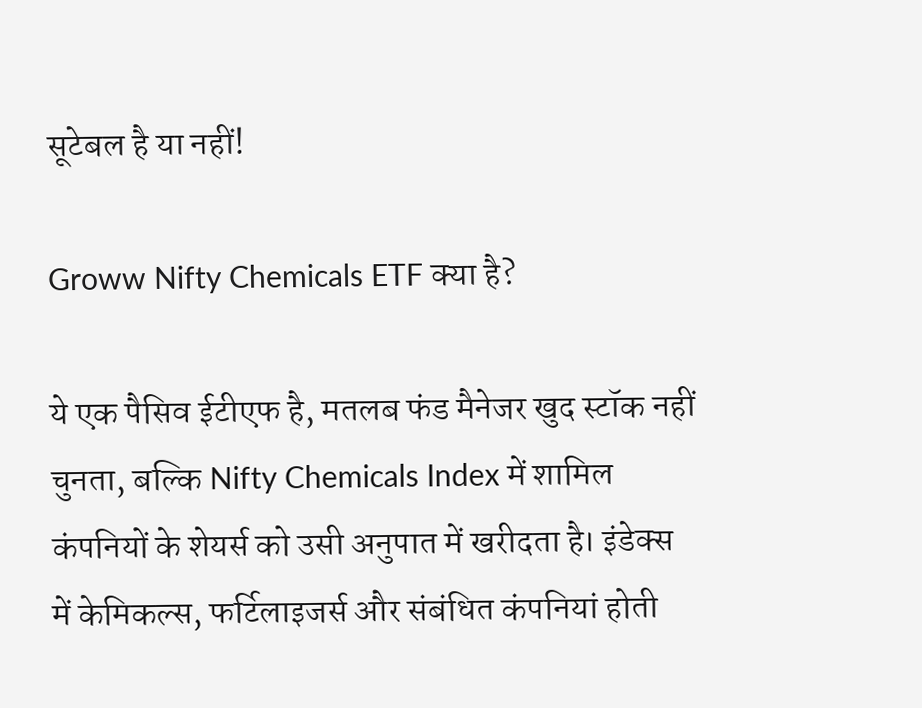सूटेबल है या नहीं!

Groww Nifty Chemicals ETF क्या है?

ये एक पैसिव ईटीएफ है, मतलब फंड मैनेजर खुद स्टॉक नहीं चुनता, बल्कि Nifty Chemicals Index में शामिल कंपनियों के शेयर्स को उसी अनुपात में खरीदता है। इंडेक्स में केमिकल्स, फर्टिलाइजर्स और संबंधित कंपनियां होती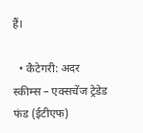हैं।

  • कैटेगरी: अदर स्कीम्स – एक्सचेंज ट्रेडेड फंड (ईटीएफ)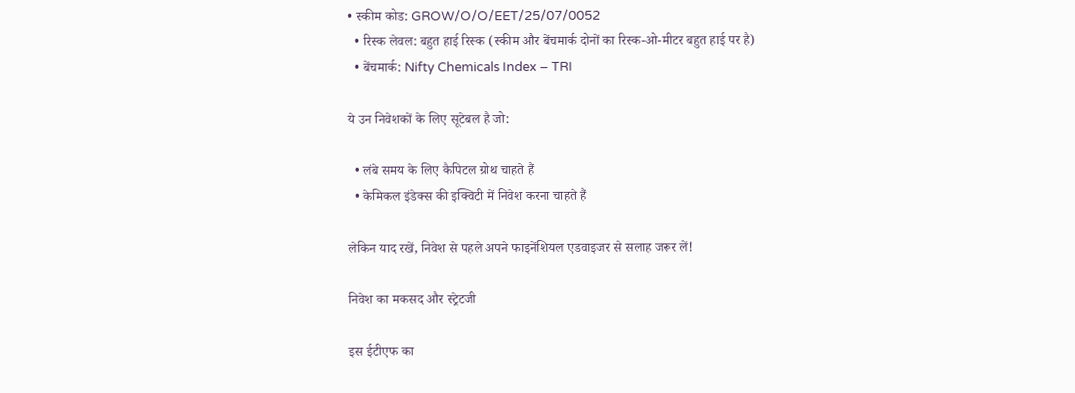• स्कीम कोड: GROW/O/O/EET/25/07/0052
  • रिस्क लेवल: बहुत हाई रिस्क (स्कीम और बेंचमार्क दोनों का रिस्क-ओ-मीटर बहुत हाई पर है)
  • बेंचमार्क: Nifty Chemicals Index – TRI

ये उन निवेशकों के लिए सूटेबल है जो:

  • लंबे समय के लिए कैपिटल ग्रोथ चाहते हैं
  • केमिकल इंडेक्स की इक्विटी में निवेश करना चाहते हैं

लेकिन याद रखें, निवेश से पहले अपने फाइनेंशियल एडवाइजर से सलाह जरूर लें!

निवेश का मकसद और स्ट्रेटजी

इस ईटीएफ का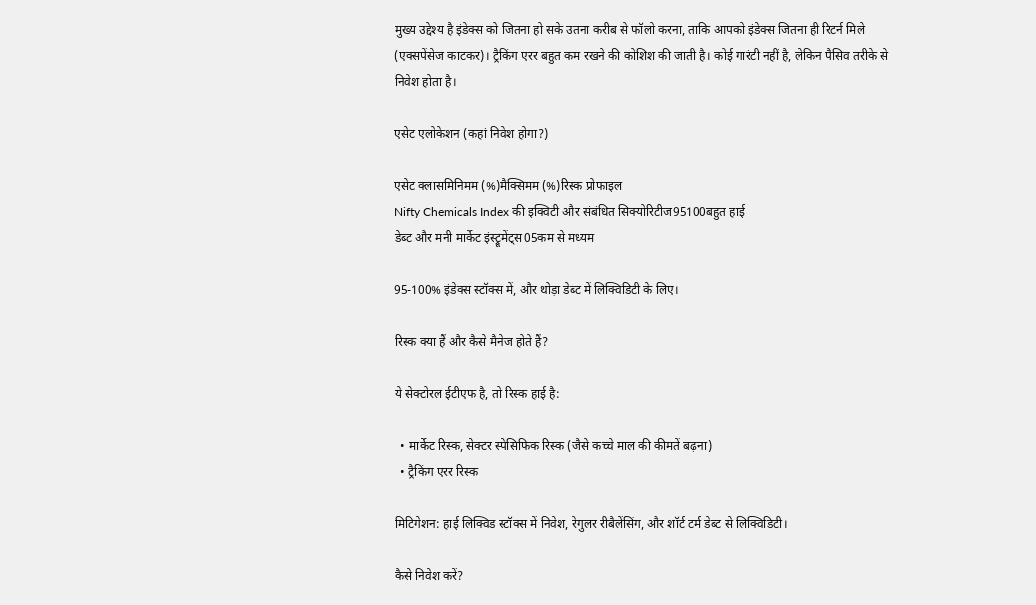मुख्य उद्देश्य है इंडेक्स को जितना हो सके उतना करीब से फॉलो करना, ताकि आपको इंडेक्स जितना ही रिटर्न मिले (एक्सपेंसेज काटकर)। ट्रैकिंग एरर बहुत कम रखने की कोशिश की जाती है। कोई गारंटी नहीं है, लेकिन पैसिव तरीके से निवेश होता है।

एसेट एलोकेशन (कहां निवेश होगा?)

एसेट क्लासमिनिमम (%)मैक्सिमम (%)रिस्क प्रोफाइल
Nifty Chemicals Index की इक्विटी और संबंधित सिक्योरिटीज95100बहुत हाई
डेब्ट और मनी मार्केट इंस्ट्रूमेंट्स05कम से मध्यम

95-100% इंडेक्स स्टॉक्स में, और थोड़ा डेब्ट में लिक्विडिटी के लिए।

रिस्क क्या हैं और कैसे मैनेज होते हैं?

ये सेक्टोरल ईटीएफ है, तो रिस्क हाई है:

  • मार्केट रिस्क, सेक्टर स्पेसिफिक रिस्क (जैसे कच्चे माल की कीमतें बढ़ना)
  • ट्रैकिंग एरर रिस्क

मिटिगेशन: हाई लिक्विड स्टॉक्स में निवेश, रेगुलर रीबैलेंसिंग, और शॉर्ट टर्म डेब्ट से लिक्विडिटी।

कैसे निवेश करें?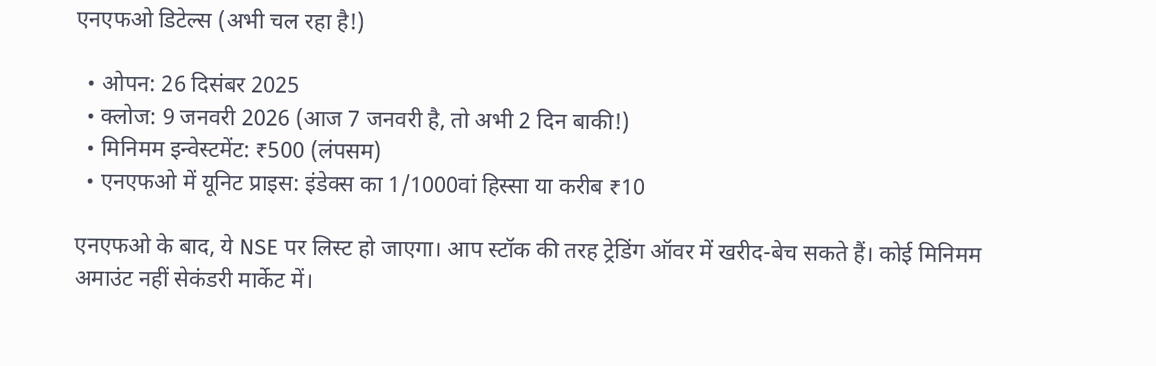एनएफओ डिटेल्स (अभी चल रहा है!)

  • ओपन: 26 दिसंबर 2025
  • क्लोज: 9 जनवरी 2026 (आज 7 जनवरी है, तो अभी 2 दिन बाकी!)
  • मिनिमम इन्वेस्टमेंट: ₹500 (लंपसम)
  • एनएफओ में यूनिट प्राइस: इंडेक्स का 1/1000वां हिस्सा या करीब ₹10

एनएफओ के बाद, ये NSE पर लिस्ट हो जाएगा। आप स्टॉक की तरह ट्रेडिंग ऑवर में खरीद-बेच सकते हैं। कोई मिनिमम अमाउंट नहीं सेकंडरी मार्केट में।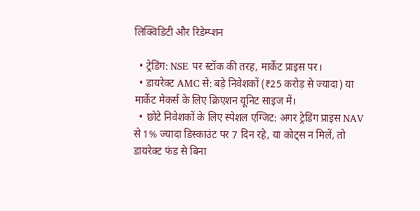लिक्विडिटी और रिडेम्प्शन

  • ट्रेडिंग: NSE पर स्टॉक की तरह, मार्केट प्राइस पर।
  • डायरेक्ट AMC से: बड़े निवेशकों (₹25 करोड़ से ज्यादा) या मार्केट मेकर्स के लिए क्रिएशन यूनिट साइज में।
  • छोटे निवेशकों के लिए स्पेशल एग्जिट: अगर ट्रेडिंग प्राइस NAV से 1% ज्यादा डिस्काउंट पर 7 दिन रहे, या कोट्स न मिलें, तो डायरेक्ट फंड से बिना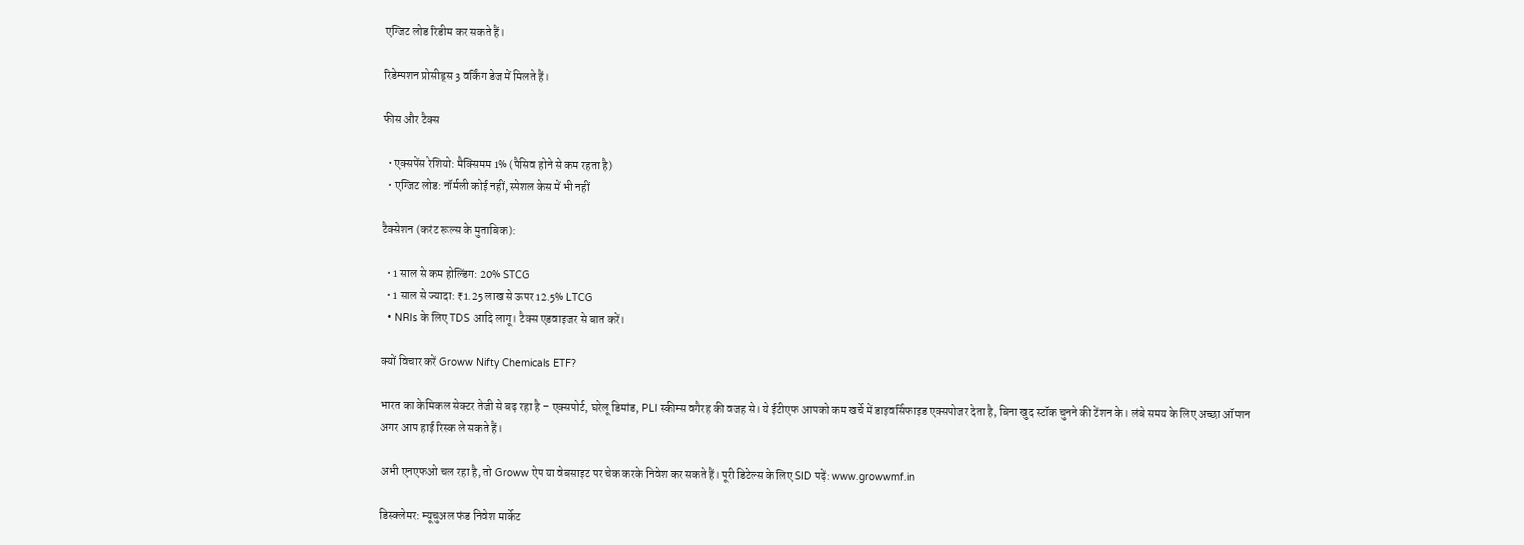एग्जिट लोड रिडीम कर सकते हैं।

रिडेम्पशन प्रोसीड्स 3 वर्किंग डेज में मिलते हैं।

फीस और टैक्स

  • एक्सपेंस रेशियो: मैक्सिमम 1% (पैसिव होने से कम रहता है)
  • एग्जिट लोड: नॉर्मली कोई नहीं, स्पेशल केस में भी नहीं

टैक्सेशन (करंट रूल्स के मुताबिक):

  • 1 साल से कम होल्डिंग: 20% STCG
  • 1 साल से ज्यादा: ₹1.25 लाख से ऊपर 12.5% LTCG
  • NRIs के लिए TDS आदि लागू। टैक्स एडवाइजर से बात करें।

क्यों विचार करें Groww Nifty Chemicals ETF?

भारत का केमिकल सेक्टर तेजी से बढ़ रहा है – एक्सपोर्ट, घरेलू डिमांड, PLI स्कीम्स वगैरह की वजह से। ये ईटीएफ आपको कम खर्चे में डाइवर्सिफाइड एक्सपोजर देता है, बिना खुद स्टॉक चुनने की टेंशन के। लंबे समय के लिए अच्छा ऑप्शन अगर आप हाई रिस्क ले सकते हैं।

अभी एनएफओ चल रहा है, तो Groww ऐप या वेबसाइट पर चेक करके निवेश कर सकते हैं। पूरी डिटेल्स के लिए SID पढ़ें: www.growwmf.in

डिस्क्लेमर: म्यूचुअल फंड निवेश मार्केट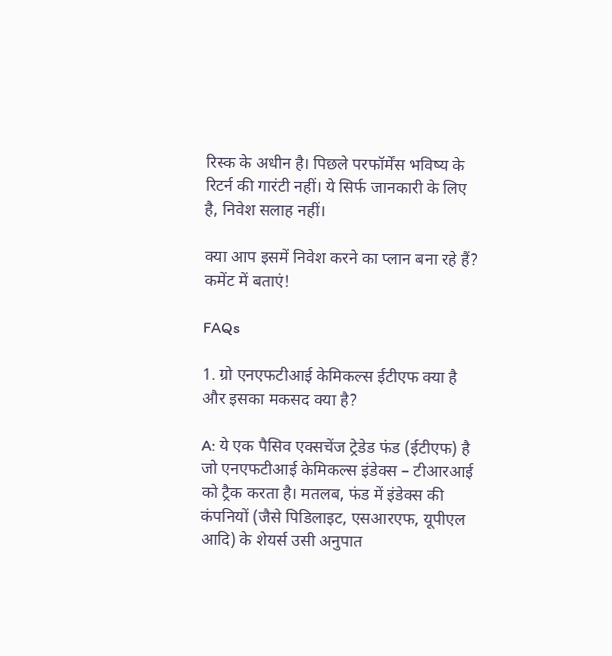रिस्क के अधीन है। पिछले परफॉर्मेंस भविष्य के रिटर्न की गारंटी नहीं। ये सिर्फ जानकारी के लिए है, निवेश सलाह नहीं।

क्या आप इसमें निवेश करने का प्लान बना रहे हैं? कमेंट में बताएं!

FAQs

1. ग्रो एनएफटीआई केमिकल्स ईटीएफ क्या है और इसका मकसद क्या है?

A: ये एक पैसिव एक्सचेंज ट्रेडेड फंड (ईटीएफ) है जो एनएफटीआई केमिकल्स इंडेक्स – टीआरआई को ट्रैक करता है। मतलब, फंड में इंडेक्स की कंपनियों (जैसे पिडिलाइट, एसआरएफ, यूपीएल आदि) के शेयर्स उसी अनुपात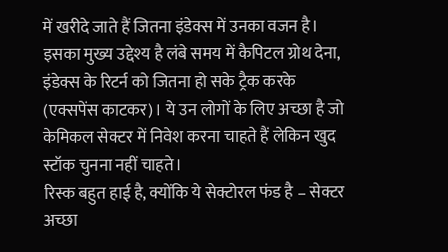में खरीदे जाते हैं जितना इंडेक्स में उनका वजन है। इसका मुख्य उद्देश्य है लंबे समय में कैपिटल ग्रोथ देना, इंडेक्स के रिटर्न को जितना हो सके ट्रैक करके (एक्सपेंस काटकर)। ये उन लोगों के लिए अच्छा है जो केमिकल सेक्टर में निवेश करना चाहते हैं लेकिन खुद स्टॉक चुनना नहीं चाहते।
रिस्क बहुत हाई है, क्योंकि ये सेक्टोरल फंड है – सेक्टर अच्छा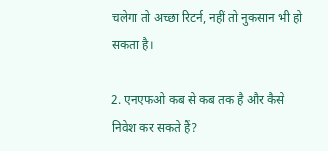चलेगा तो अच्छा रिटर्न, नहीं तो नुकसान भी हो सकता है।

2. एनएफओ कब से कब तक है और कैसे निवेश कर सकते हैं?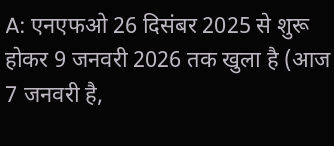A: एनएफओ 26 दिसंबर 2025 से शुरू होकर 9 जनवरी 2026 तक खुला है (आज 7 जनवरी है,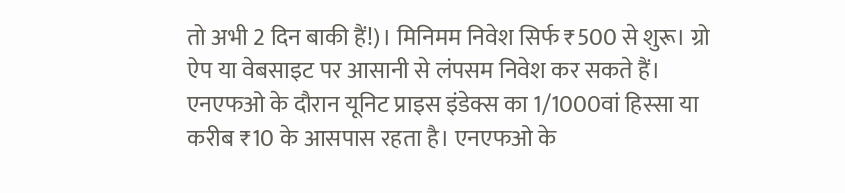तो अभी 2 दिन बाकी हैं!)। मिनिमम निवेश सिर्फ ₹500 से शुरू। ग्रो ऐप या वेबसाइट पर आसानी से लंपसम निवेश कर सकते हैं। एनएफओ के दौरान यूनिट प्राइस इंडेक्स का 1/1000वां हिस्सा या करीब ₹10 के आसपास रहता है। एनएफओ के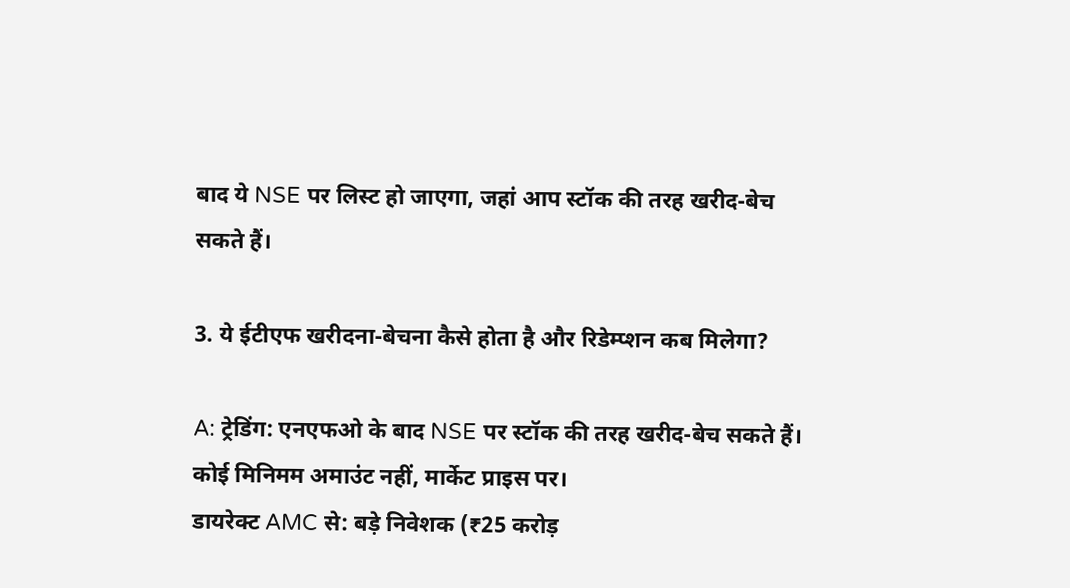बाद ये NSE पर लिस्ट हो जाएगा, जहां आप स्टॉक की तरह खरीद-बेच सकते हैं।

3. ये ईटीएफ खरीदना-बेचना कैसे होता है और रिडेम्प्शन कब मिलेगा?

A: ट्रेडिंग: एनएफओ के बाद NSE पर स्टॉक की तरह खरीद-बेच सकते हैं। कोई मिनिमम अमाउंट नहीं, मार्केट प्राइस पर।
डायरेक्ट AMC से: बड़े निवेशक (₹25 करोड़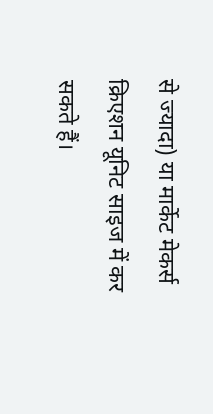से ज्यादा) या मार्केट मेकर्स क्रिएशन यूनिट साइज में कर सकते हैं।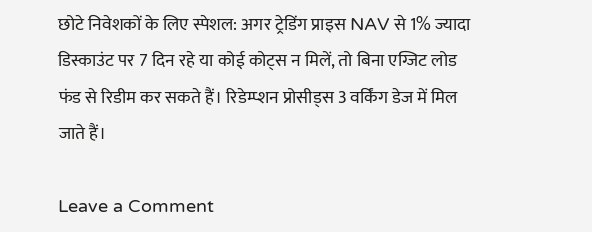छोटे निवेशकों के लिए स्पेशल: अगर ट्रेडिंग प्राइस NAV से 1% ज्यादा डिस्काउंट पर 7 दिन रहे या कोई कोट्स न मिलें, तो बिना एग्जिट लोड फंड से रिडीम कर सकते हैं। रिडेम्प्शन प्रोसीड्स 3 वर्किंग डेज में मिल जाते हैं।

Leave a Comment